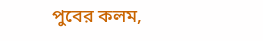পুবের কলম,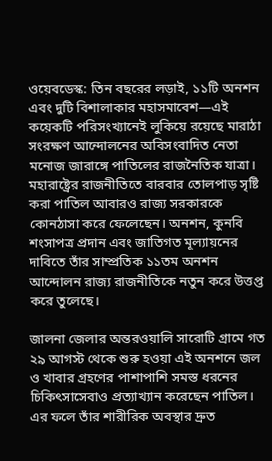ওয়েবডেস্ক: তিন বছরের লড়াই, ১১টি অনশন এবং দুটি বিশালাকার মহাসমাবেশ—এই কয়েকটি পরিসংখ্যানেই লুকিয়ে রয়েছে মারাঠা সংরক্ষণ আন্দোলনের অবিসংবাদিত নেতা মনোজ জারাঙ্গে পাতিলের রাজনৈতিক যাত্রা। মহারাষ্ট্রের রাজনীতিতে বারবার তোলপাড় সৃষ্টি করা পাতিল আবারও রাজ্য সরকারকে কোনঠাসা করে ফেলেছেন। অনশন, কুনবি শংসাপত্র প্রদান এবং জাতিগত মূল্যায়নের দাবিতে তাঁর সাম্প্রতিক ১১তম অনশন আন্দোলন রাজ্য রাজনীতিকে নতুন করে উত্তপ্ত করে তুলেছে।

জালনা জেলার অন্তরওয়ালি সারোটি গ্রামে গত ২৯ আগস্ট থেকে শুরু হওয়া এই অনশনে জল ও খাবার গ্রহণের পাশাপাশি সমস্ত ধরনের চিকিৎসাসেবাও প্রত্যাখ্যান করেছেন পাতিল। এর ফলে তাঁর শারীরিক অবস্থার দ্রুত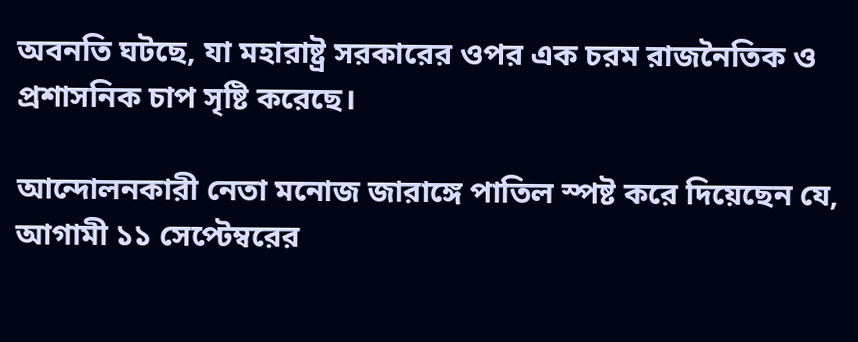অবনতি ঘটছে, যা মহারাষ্ট্র সরকারের ওপর এক চরম রাজনৈতিক ও প্রশাসনিক চাপ সৃষ্টি করেছে।

আন্দোলনকারী নেতা মনোজ জারাঙ্গে পাতিল স্পষ্ট করে দিয়েছেন যে, আগামী ১১ সেপ্টেম্বরের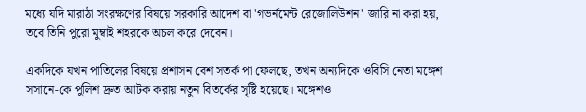মধ্যে যদি মারাঠা সংরক্ষণের বিষয়ে সরকারি আদেশ বা 'গভর্নমেন্ট রেজোলিউশন' জারি না করা হয়, তবে তিনি পুরো মুম্বাই শহরকে অচল করে দেবেন।

একদিকে যখন পাতিলের বিষয়ে প্রশাসন বেশ সতর্ক পা ফেলছে, তখন অন্যদিকে ওবিসি নেতা মঙ্গেশ সসানে-কে পুলিশ দ্রুত আটক করায় নতুন বিতর্কের সৃষ্টি হয়েছে। মঙ্গেশও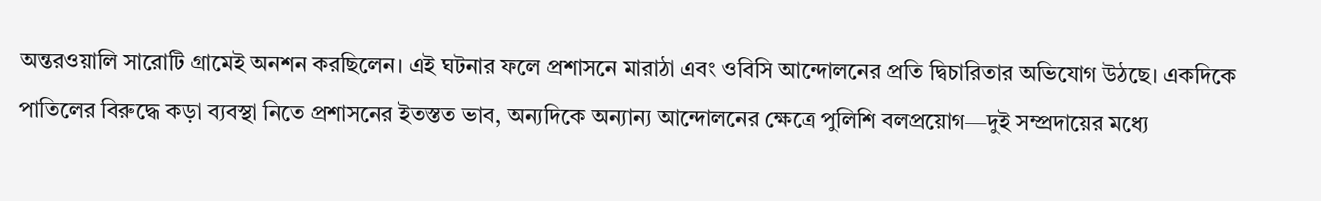অন্তরওয়ালি সারোটি গ্রামেই অনশন করছিলেন। এই ঘটনার ফলে প্রশাসনে মারাঠা এবং ওবিসি আন্দোলনের প্রতি দ্বিচারিতার অভিযোগ উঠছে। একদিকে পাতিলের বিরুদ্ধে কড়া ব্যবস্থা নিতে প্রশাসনের ইতস্তত ভাব, অন্যদিকে অন্যান্য আন্দোলনের ক্ষেত্রে পুলিশি বলপ্রয়োগ—দুই সম্প্রদায়ের মধ্যে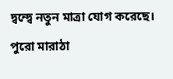দ্বন্দ্বে নতুন মাত্রা যোগ করেছে। পুরো মারাঠা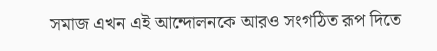সমাজ এখন এই আন্দোলনকে আরও সংগঠিত রূপ দিতে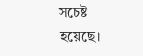সচেষ্ট হয়েছে।